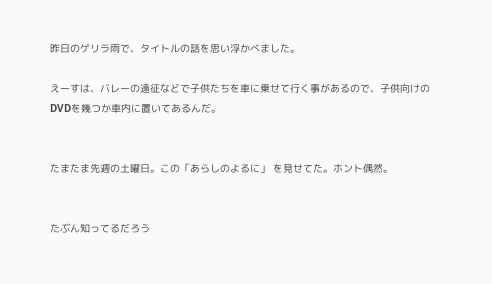昨日のゲリラ雨で、タイトルの話を思い浮かべました。

えーすは、バレーの遠征などで子供たちを車に乗せて行く事があるので、子供向けのDVDを幾つか車内に置いてあるんだ。


たまたま先週の土曜日。この「あらしのよるに」 を見せてた。ホント偶然。


たぶん知ってるだろう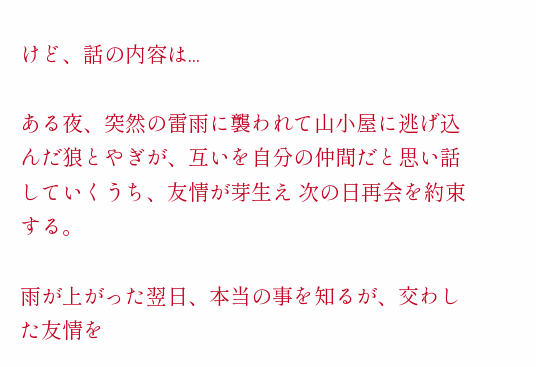けど、話の内容は...

ある夜、突然の雷雨に襲われて山小屋に逃げ込んだ狼とやぎが、互いを自分の仲間だと思い話していくうち、友情が芽生え 次の日再会を約束する。

雨が上がった翌日、本当の事を知るが、交わした友情を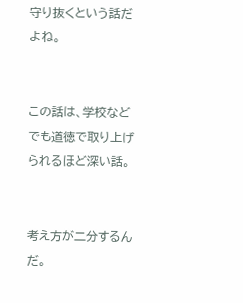守り抜くという話だよね。


この話は、学校などでも道徳で取り上げられるほど深い話。


考え方が二分するんだ。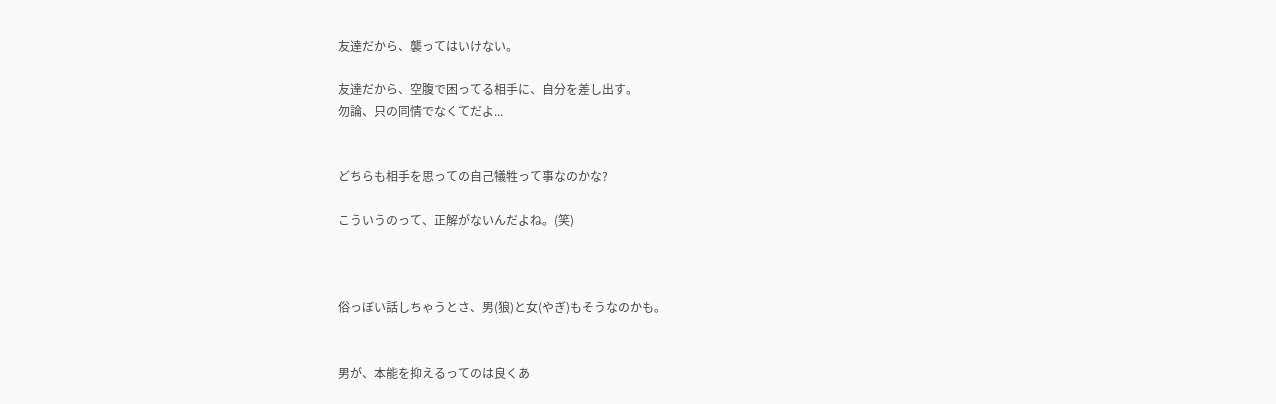友達だから、襲ってはいけない。

友達だから、空腹で困ってる相手に、自分を差し出す。
勿論、只の同情でなくてだよ...


どちらも相手を思っての自己犠牲って事なのかな?

こういうのって、正解がないんだよね。(笑)



俗っぼい話しちゃうとさ、男(狼)と女(やぎ)もそうなのかも。


男が、本能を抑えるってのは良くあ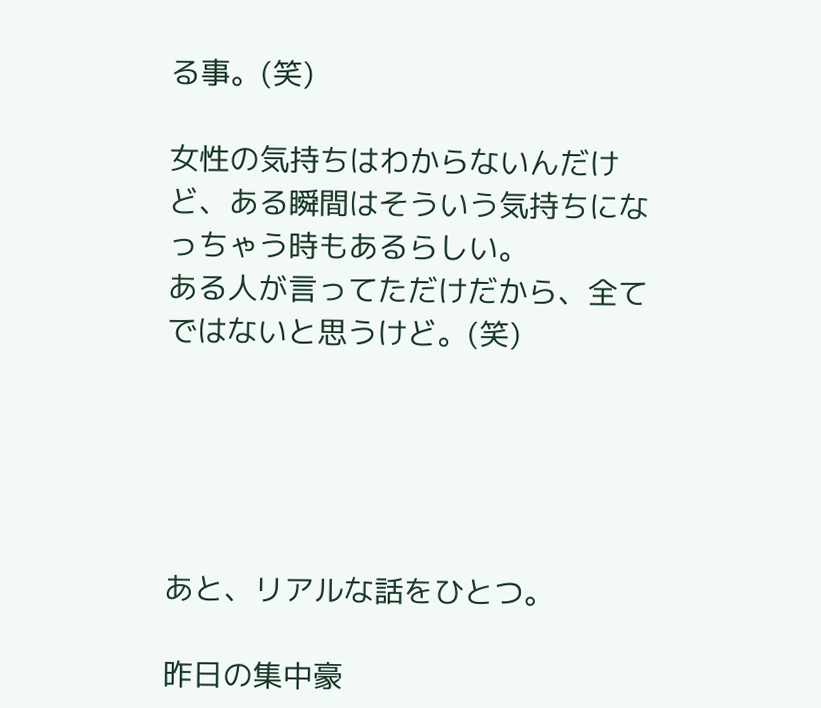る事。(笑)

女性の気持ちはわからないんだけど、ある瞬間はそういう気持ちになっちゃう時もあるらしい。
ある人が言ってただけだから、全てではないと思うけど。(笑)





あと、リアルな話をひとつ。

昨日の集中豪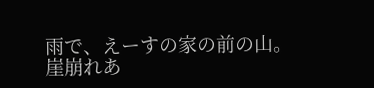雨で、えーすの家の前の山。
崖崩れあ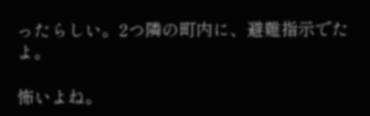ったらしい。2つ隣の町内に、避難指示でたよ。

怖いよね。